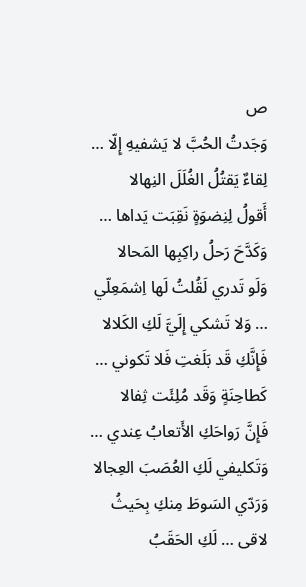ص
وَجَدتُ الحُبَّ لا يَشفيهِ إِلّا … لِقاءٌ يَقتُلُ الغُلَلَ النِهالا
أَقولُ لِنِضوَةٍ نَقِبَت يَداها … وَكَدَّحَ رَحلُ راكِبِها المَحالا
وَلَو تَدري لَقُلتُ لَها اِشمَعِلّي … وَلا تَشكي إِلَيَّ لَكِ الكَلالا
فَإِنَّكِ قَد بَلَغتِ فَلا تَكوني … كَطاحِنَةٍ وَقَد مُلِئَت ثِفالا
فَإِنَّ رَواحَكِ الأَتعابُ عِندي … وَتَكليفي لَكِ العُصَبَ العِجالا
وَرَدّي السَوطَ مِنكِ بِحَيثُ لاقى … لَكِ الحَقَبُ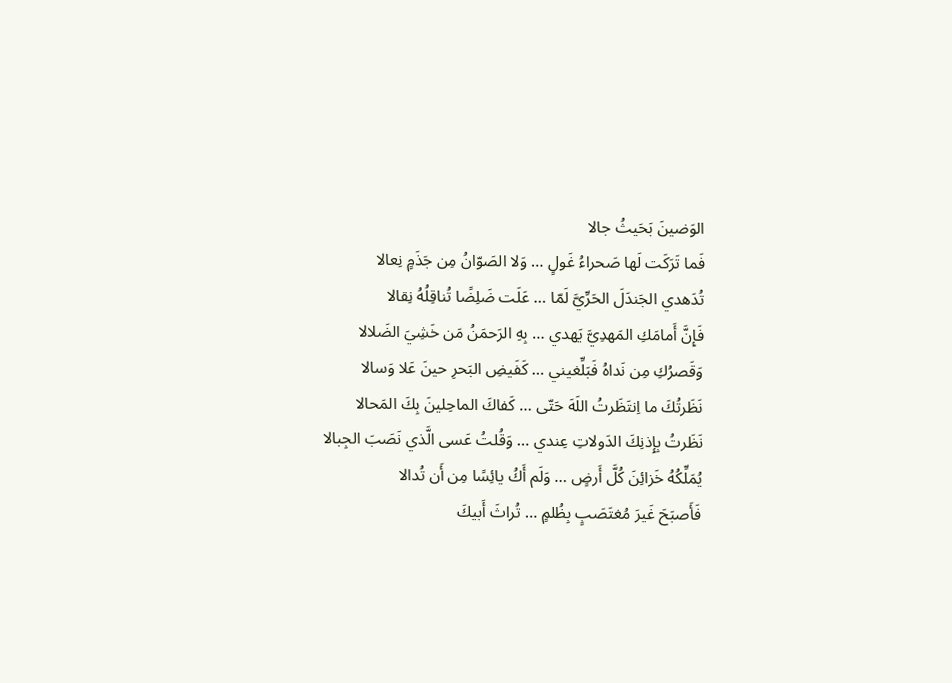الوَضينَ بَحَيثُ جالا
فَما تَرَكَت لَها صَحراءُ غَولٍ … وَلا الصَوّانُ مِن جَذَمٍ نِعالا
تُدَهدي الجَندَلَ الحَرِّيَّ لَمّا … عَلَت ضَلِضًا تُناقِلُهُ نِقالا
فَإِنَّ أَمامَكِ المَهدِيَّ يَهدي … بِهِ الرَحمَنُ مَن خَشِيَ الضَلالا
وَقَصرُكِ مِن نَداهُ فَبَلِّغيني … كَفَيضِ البَحرِ حينَ عَلا وَسالا
نَظَرتُكَ ما اِنتَظَرتُ اللَهَ حَتّى … كَفاكَ الماحِلينَ بِكَ المَحالا
نَظَرتُ بِإِذنِكَ الدَولاتِ عِندي … وَقُلتُ عَسى الَّذي نَصَبَ الجِبالا
يُمَلِّكُهُ خَزائِنَ كُلَّ أَرضٍ … وَلَم أَكُ يائِسًا مِن أَن تُدالا
فَأَصبَحَ غَيرَ مُغتَصَبٍ بِظُلمٍ … تُراثَ أَبيكَ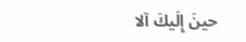حينَ إِلَيكَ آلا